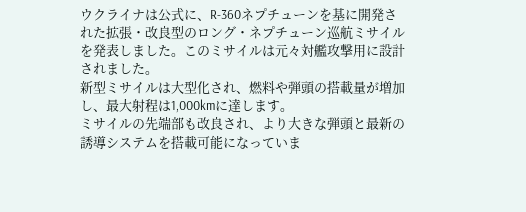ウクライナは公式に、R-360ネプチューンを基に開発された拡張・改良型のロング・ネプチューン巡航ミサイルを発表しました。このミサイルは元々対艦攻撃用に設計されました。
新型ミサイルは大型化され、燃料や弾頭の搭載量が増加し、最大射程は1,000kmに達します。
ミサイルの先端部も改良され、より大きな弾頭と最新の誘導システムを搭載可能になっていま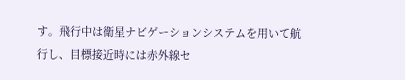す。飛行中は衛星ナビゲーションシステムを用いて航行し、目標接近時には赤外線セ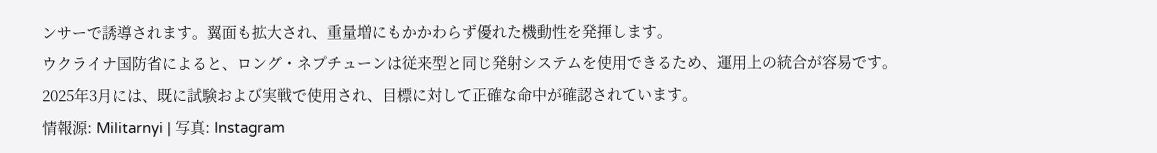ンサーで誘導されます。翼面も拡大され、重量増にもかかわらず優れた機動性を発揮します。
ウクライナ国防省によると、ロング・ネプチューンは従来型と同じ発射システムを使用できるため、運用上の統合が容易です。
2025年3月には、既に試験および実戦で使用され、目標に対して正確な命中が確認されています。
情報源: Militarnyi | 写真: Instagram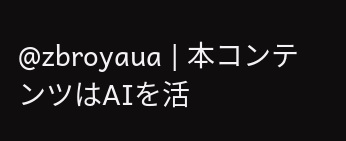@zbroyaua | 本コンテンツはAIを活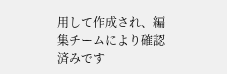用して作成され、編集チームにより確認済みです